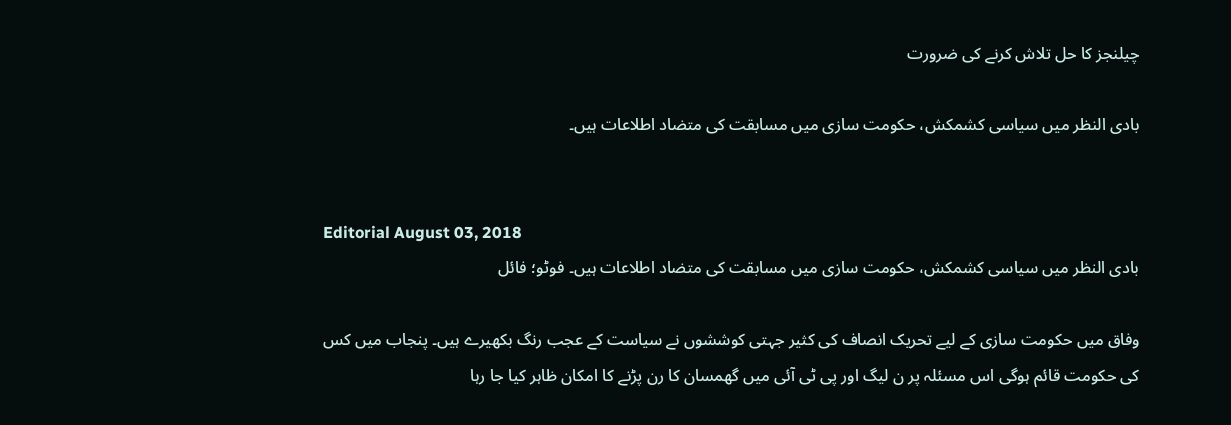چیلنجز کا حل تلاش کرنے کی ضرورت

بادی النظر میں سیاسی کشمکش، حکومت سازی میں مسابقت کی متضاد اطلاعات ہیں۔


Editorial August 03, 2018
بادی النظر میں سیاسی کشمکش، حکومت سازی میں مسابقت کی متضاد اطلاعات ہیں۔ فوٹو؛ فائل

وفاق میں حکومت سازی کے لیے تحریک انصاف کی کثیر جہتی کوششوں نے سیاست کے عجب رنگ بکھیرے ہیں۔ پنجاب میں کس کی حکومت قائم ہوگی اس مسئلہ پر ن لیگ اور پی ٹی آئی میں گھمسان کا رن پڑنے کا امکان ظاہر کیا جا رہا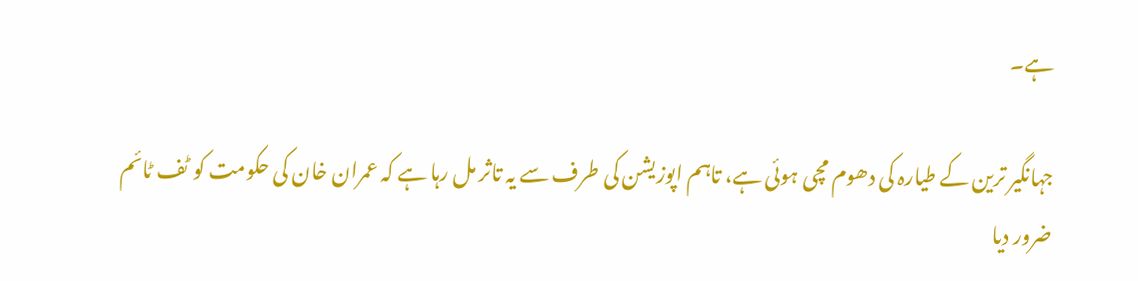ہے۔

جہانگیر ترین کے طیارہ کی دھوم مچی ہوئی ہے، تاہم اپوزیشن کی طرف سے یہ تاثر مل رہا ہے کہ عمران خان کی حکومت کو ٹف ٹائم ضرور دیا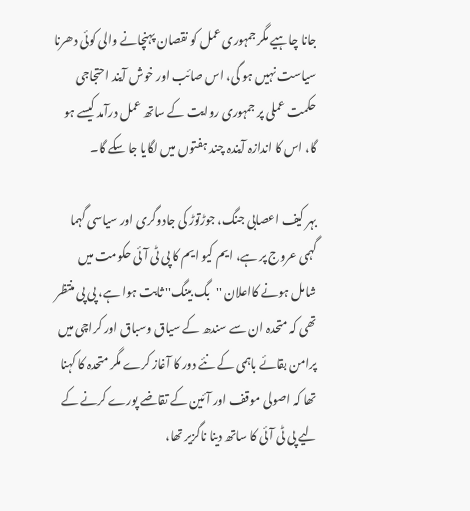جانا چاہیے مگر جمہوری عمل کو نقصان پہنچانے والی کوئی دھرنا سیاست نہیں ہو گی، اس صائب اور خوش آیند احتجاجی حکمت عملی پر جمہوری روایت کے ساتھ عمل درآمد کیسے ہو گا، اس کا اندازہ آیندہ چند ہفتوں میں لگایا جا سکے گا۔

بہر کیف اعصابی جنگ، جوڑتوڑ کی جادوگری اور سیاسی گہما گہمی عروج پر ہے، ایم کیو ایم کا پی ٹی آئی حکومت میں شامل ہونے کااعلان ''بگ بینگ'' ثابت ہوا ہے، پی پی منتظر تھی کہ متحدہ ان سے سندھ کے سیاق وسباق اور کراچی میں پرامن بقائے باہمی کے نئے دور کا آغاز کرے مگر متحدہ کا کہنا تھا کہ اصولی موقف اور آئین کے تقاضے پورے کرنے کے لیے پی ٹی آئی کا ساتھ دینا ناگزیر تھا،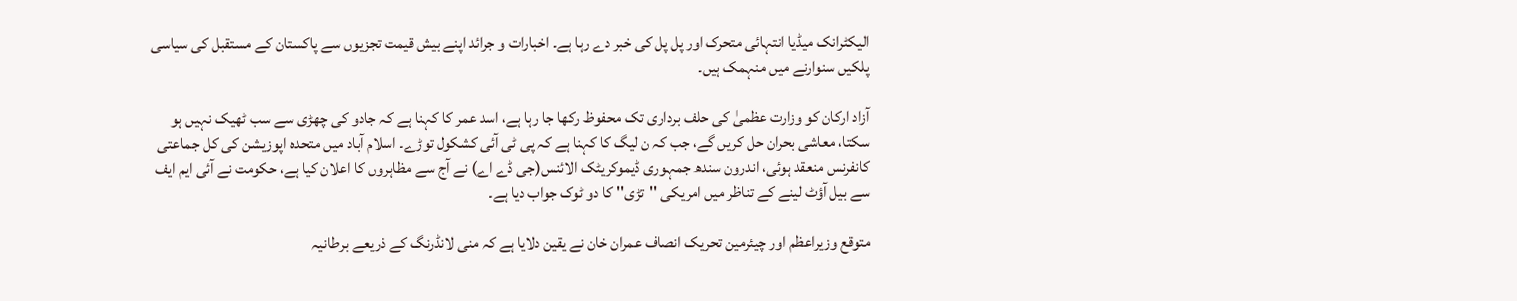الیکٹرانک میڈیا انتہائی متحرک اور پل پل کی خبر دے رہا ہے۔ اخبارات و جرائد اپنے بیش قیمت تجزیوں سے پاکستان کے مستقبل کی سیاسی پلکیں سنوارنے میں منہمک ہیں۔

آزاد ارکان کو وزارت عظمیٰ کی حلف برداری تک محفوظ رکھا جا رہا ہے، اسد عمر کا کہنا ہے کہ جادو کی چھڑی سے سب ٹھیک نہیں ہو سکتا، معاشی بحران حل کریں گے، جب کہ ن لیگ کا کہنا ہے کہ پی ٹی آئی کشکول توڑے۔ اسلام آباد میں متحدہ اپوزیشن کی کل جماعتی کانفرنس منعقد ہوئی، اندرون سندھ جمہوری ڈیموکریٹک الائنس(جی ڈے اے) نے آج سے مظاہروں کا اعلان کیا ہے، حکومت نے آئی ایم ایف سے بیل آؤٹ لینے کے تناظر میں امریکی ''تڑی'' کا دو ٹوک جواب دیا ہے۔

متوقع وزیراعظم اور چیئرمین تحریک انصاف عمران خان نے یقین دلایا ہے کہ منی لانڈرنگ کے ذریعے برطانیہ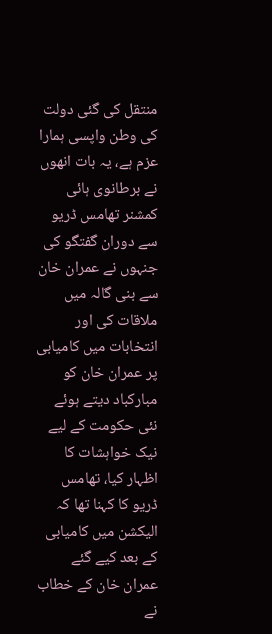منتقل کی گئی دولت کی وطن واپسی ہمارا عزم ہے، یہ بات انھوں نے برطانوی ہائی کمشنر تھامس ڈریو سے دوران گفتگو کی جنہوں نے عمران خان سے بنی گالہ میں ملاقات کی اور انتخابات میں کامیابی پر عمران خان کو مبارکباد دیتے ہوئے نئی حکومت کے لیے نیک خواہشات کا اظہار کیا، تھامس ڈریو کا کہنا تھا کہ الیکشن میں کامیابی کے بعد کیے گئے عمران خان کے خطاب نے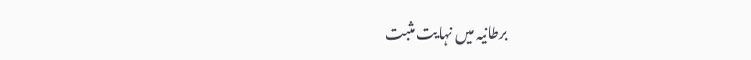برطانیہ میں نہایت مثبت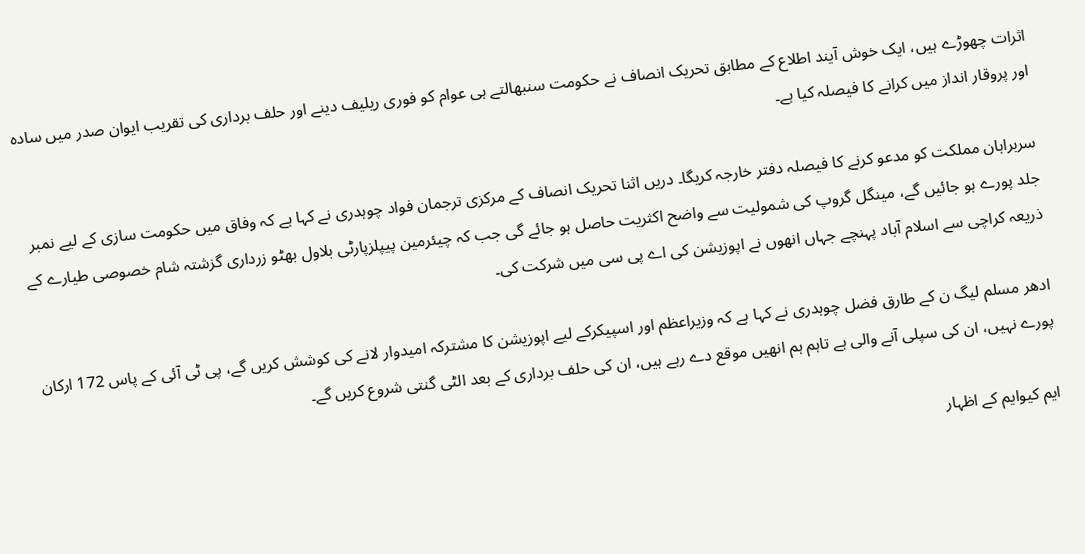اثرات چھوڑے ہیں، ایک خوش آیند اطلاع کے مطابق تحریک انصاف نے حکومت سنبھالتے ہی عوام کو فوری ریلیف دینے اور حلف برداری کی تقریب ایوان صدر میں سادہ اور پروقار انداز میں کرانے کا فیصلہ کیا ہے۔

سربراہان مملکت کو مدعو کرنے کا فیصلہ دفتر خارجہ کریگا۔ دریں اثنا تحریک انصاف کے مرکزی ترجمان فواد چوہدری نے کہا ہے کہ وفاق میں حکومت سازی کے لیے نمبر جلد پورے ہو جائیں گے، مینگل گروپ کی شمولیت سے واضح اکثریت حاصل ہو جائے گی جب کہ چیئرمین پیپلزپارٹی بلاول بھٹو زرداری گزشتہ شام خصوصی طیارے کے ذریعہ کراچی سے اسلام آباد پہنچے جہاں انھوں نے اپوزیشن کی اے پی سی میں شرکت کی۔

ادھر مسلم لیگ ن کے طارق فضل چوہدری نے کہا ہے کہ وزیراعظم اور اسپیکرکے لیے اپوزیشن کا مشترکہ امیدوار لانے کی کوشش کریں گے، پی ٹی آئی کے پاس 172 ارکان پورے نہیں، ان کی سپلی آنے والی ہے تاہم ہم انھیں موقع دے رہے ہیں، ان کی حلف برداری کے بعد الٹی گنتی شروع کریں گے۔

ایم کیوایم کے اظہار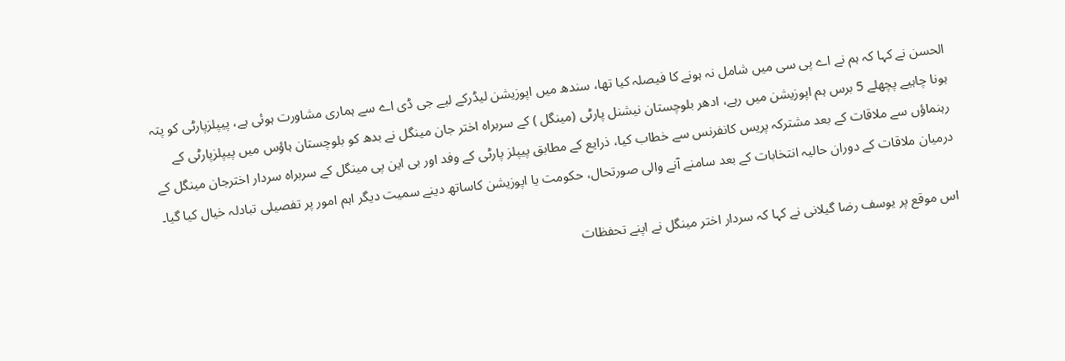الحسن نے کہا کہ ہم نے اے پی سی میں شامل نہ ہونے کا فیصلہ کیا تھا، سندھ میں اپوزیشن لیڈرکے لیے جی ڈی اے سے ہماری مشاورت ہوئی ہے، پیپلزپارٹی کو پتہ ہونا چاہیے پچھلے 5 برس ہم اپوزیشن میں رہے، ادھر بلوچستان نیشنل پارٹی (مینگل ) کے سربراہ اختر جان مینگل نے بدھ کو بلوچستان ہاؤس میں پیپلزپارٹی کے رہنماؤں سے ملاقات کے بعد مشترکہ پریس کانفرنس سے خطاب کیا، ذرایع کے مطابق پیپلز پارٹی کے وفد اور بی این پی مینگل کے سربراہ سردار اخترجان مینگل کے درمیان ملاقات کے دوران حالیہ انتخابات کے بعد سامنے آنے والی صورتحال، حکومت یا اپوزیشن کاساتھ دینے سمیت دیگر اہم امور پر تفصیلی تبادلہ خیال کیا گیا۔

اس موقع پر یوسف رضا گیلانی نے کہا کہ سردار اختر مینگل نے اپنے تحفظات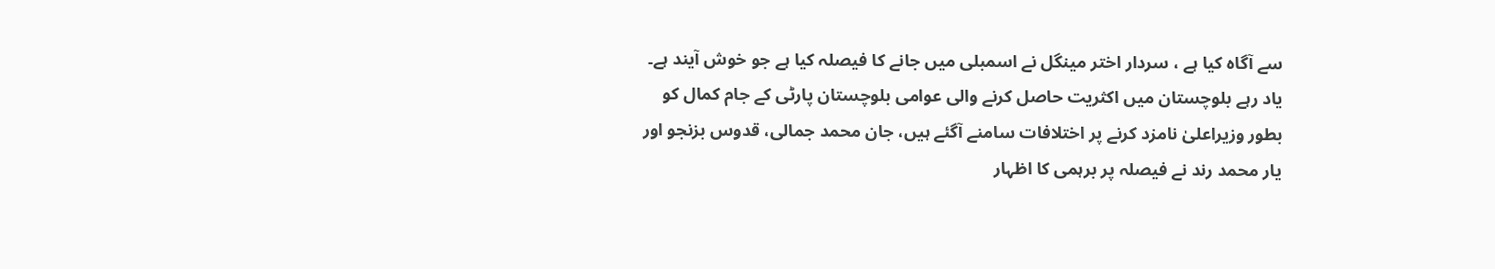سے آگاہ کیا ہے ، سردار اختر مینگل نے اسمبلی میں جانے کا فیصلہ کیا ہے جو خوش آیند ہے۔ یاد رہے بلوچستان میں اکثریت حاصل کرنے والی عوامی بلوچستان پارٹی کے جام کمال کو بطور وزیراعلیٰ نامزد کرنے پر اختلافات سامنے آگئے ہیں، جان محمد جمالی، قدوس بزنجو اور یار محمد رند نے فیصلہ پر برہمی کا اظہار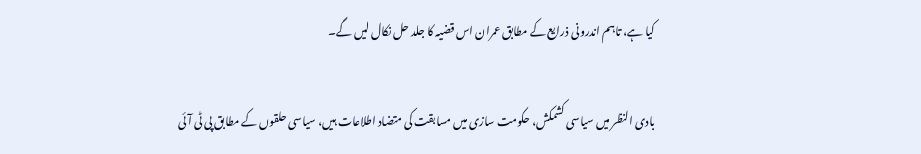کیا ہے، تاہم اندرونی ذرایع کے مطابق عمران اس قضیہ کا جلد حل نکال لیں گے۔

بادی النظر میں سیاسی کشمکش، حکومت سازی میں مسابقت کی متضاد اطلاعات ہیں، سیاسی حلقوں کے مطابق پی ٹی آئی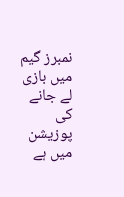نمبرز گیم میں بازی لے جانے کی پوزیشن میں ہے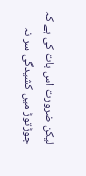لیکن ضرورت اس بات کی ہے کہ جوڑتوڑ میں کشیدگی سر نہ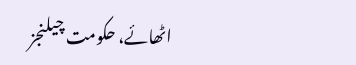اٹھائے، حکومت چیلنجز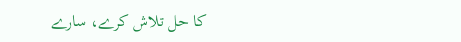کا حل تلاش کرے، سارے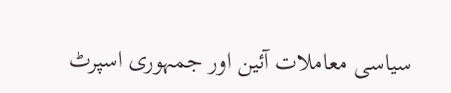سیاسی معاملات آئین اور جمہوری اسپرٹ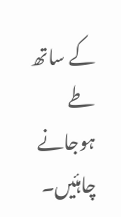کے ساتھ طے ہوجانے چاہئیں۔